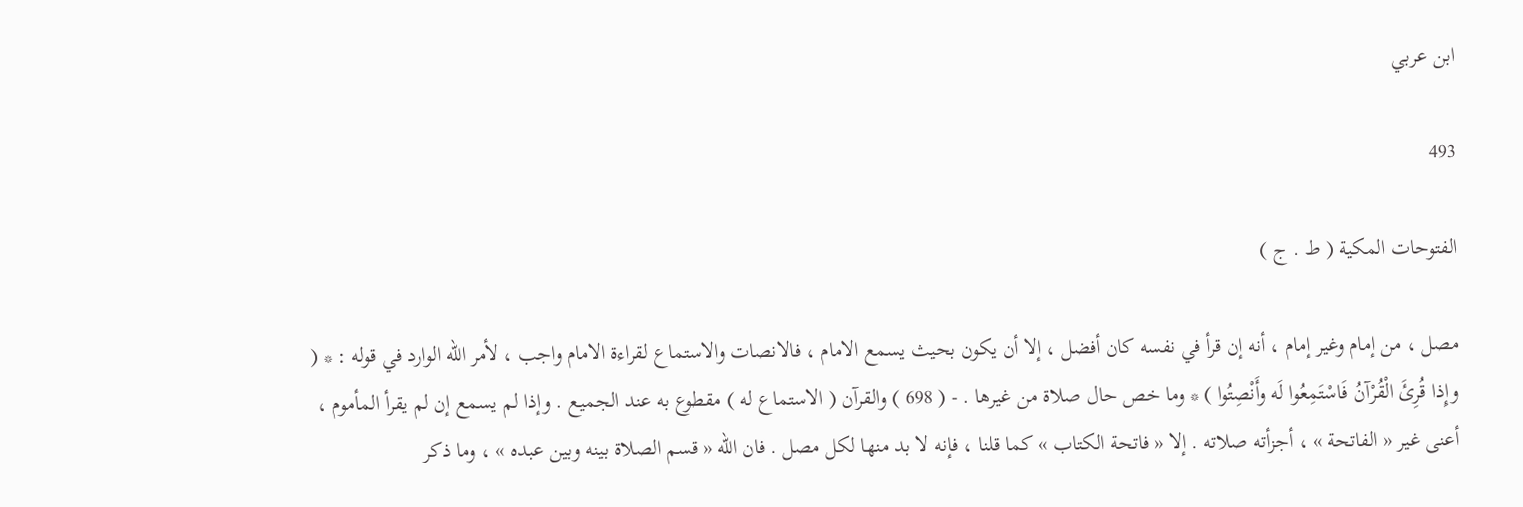ابن عربي

493

الفتوحات المكية ( ط . ج )

مصل ، من إمام وغير إمام ، أنه إن قرأ في نفسه كان أفضل ، إلا أن يكون بحيث يسمع الامام ، فالانصات والاستماع لقراءة الامام واجب ، لأمر الله الوارد في قوله : * ( وإِذا قُرِئَ الْقُرْآنُ فَاسْتَمِعُوا لَه وأَنْصِتُوا ) * وما خص حال صلاة من غيرها . - ( 698 ) والقرآن ( الاستماع له ) مقطوع به عند الجميع . وإذا لم يسمع إن لم يقرأ المأموم ، أعنى غير « الفاتحة » ، أجزأته صلاته . إلا « فاتحة الكتاب » كما قلنا ، فإنه لا بد منها لكل مصل . فان الله « قسم الصلاة بينه وبين عبده » ، وما ذكر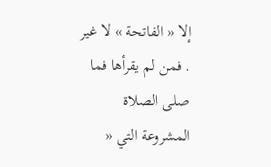إلا « الفاتحة » لا غير . فمن لم يقرأها فما صلى الصلاة المشروعة التي «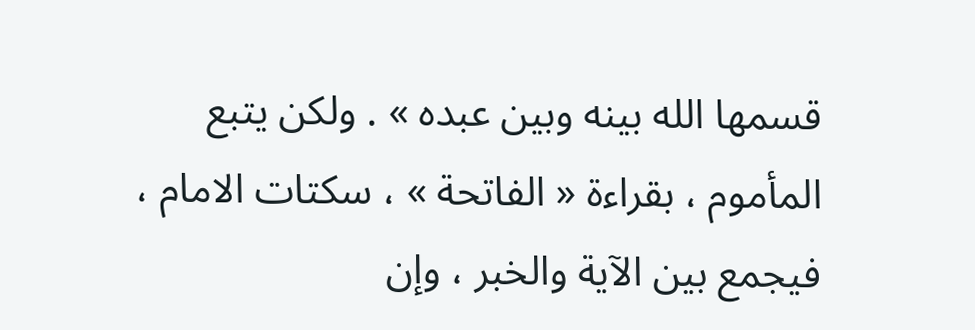قسمها الله بينه وبين عبده » . ولكن يتبع المأموم ، بقراءة « الفاتحة » ، سكتات الامام ، فيجمع بين الآية والخبر ، وإن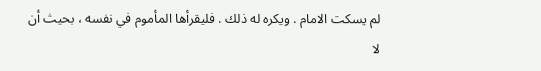لم يسكت الامام . ويكره له ذلك . فليقرأها المأموم في نفسه ، بحيث أن لا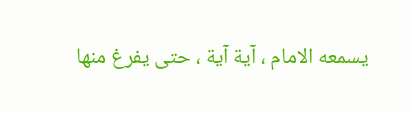يسمعه الامام ، آية آية ، حتى يفرغ منها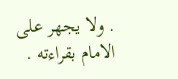. ولا يجهر على الامام بقراءته .